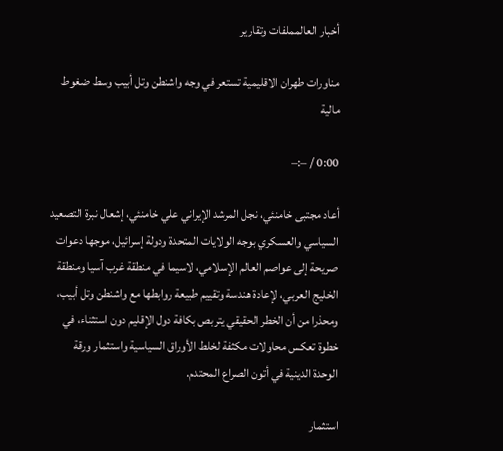أخبار العالمملفات وتقارير

مناورات طهران الاقليمية تستعر في وجه واشنطن وتل أبيب وسط ضغوط مالية

0:00 / –:–

أعاد مجتبى خامنئي، نجل المرشد الإيراني علي خامنئي، إشعال نبرة التصعيد السياسي والعسكري بوجه الولايات المتحدة ودولة إسرائيل، موجها دعوات صريحة إلى عواصم العالم الإسلامي، لاسيما في منطقة غرب آسيا ومنطقة الخليج العربي، لإعادة هندسة وتقييم طبيعة روابطها مع واشنطن وتل أبيب، ومحذرا من أن الخطر الحقيقي يتربص بكافة دول الإقليم دون استثناء، في خطوة تعكس محاولات مكثفة لخلط الأوراق السياسية واستثمار ورقة الوحدة الدينية في أتون الصراع المحتدم.

استثمار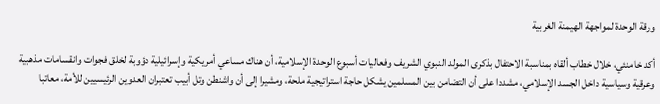ورقة الوحدة لمواجهة الهيمنة الغربية

أكد خامنئي، خلال خطاب ألقاه بمناسبة الاحتفال بذكرى المولد النبوي الشريف وفعاليات أسبوع الوحدة الإسلامية، أن هناك مساعي أمريكية وإسرائيلية دؤوبة لخلق فجوات وانقسامات مذهبية وعرقية وسياسية داخل الجسد الإسلامي، مشددا على أن التضامن بين المسلمين يشكل حاجة استراتيجية ملحة، ومشيرا إلى أن واشنطن وتل أبيب تعتبران العدوين الرئيسيين للأمة، معاتبا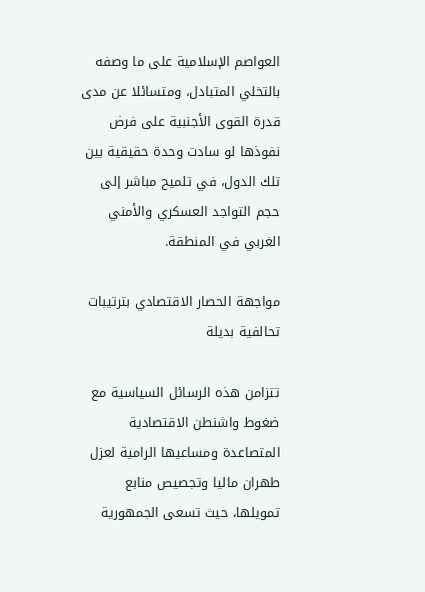العواصم الإسلامية على ما وصفه بالتخلي المتبادل، ومتسائلا عن مدى قدرة القوى الأجنبية على فرض نفوذها لو سادت وحدة حقيقية بين تلك الدول، في تلميح مباشر إلى حجم التواجد العسكري والأمني الغربي في المنطقة.

مواجهة الحصار الاقتصادي بترتيبات تحالفية بديلة

تتزامن هذه الرسائل السياسية مع ضغوط واشنطن الاقتصادية المتصاعدة ومساعيها الرامية لعزل طهران ماليا وتجصيص منابع تمويلها، حيث تسعى الجمهورية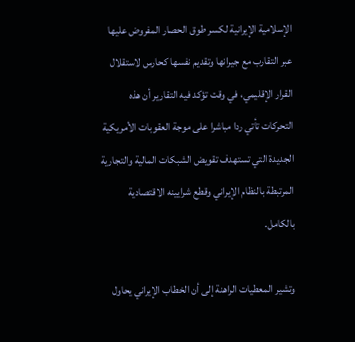الإسلامية الإيرانية لكسر طوق الحصار المفروض عليها عبر التقارب مع جيرانها وتقديم نفسها كحارس لاستقلال القرار الإقليمي، في وقت تؤكد فيه التقارير أن هذه التحركات تأتي ردا مباشرا على موجة العقوبات الأمريكية الجديدة التي تستهدف تقويض الشبكات المالية والتجارية المرتبطة بالنظام الإيراني وقطع شرايينه الاقتصادية بالكامل.

وتشير المعطيات الراهنة إلى أن الخطاب الإيراني يحاول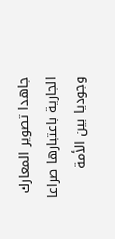جاهدا تصوير المعارك الجارية باعتبارها صراعا وجوديا بين الأمة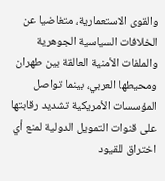والقوى الاستعمارية، متغاضيا عن الخلافات السياسية الجوهرية والملفات الأمنية العالقة بين طهران ومحيطها العربي، بينما تواصل المؤسسات الأمريكية تشديد رقابتها على قنوات التمويل الدولية لمنع أي اختراق للقيود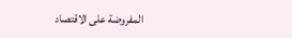المفروضة على الاقتصاد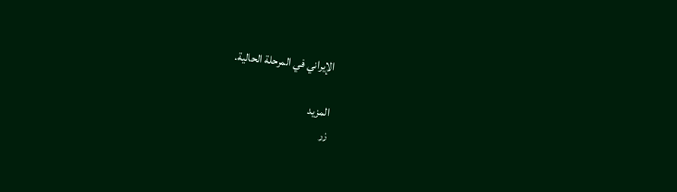الإيراني في المرحلة الحالية.

المزيد
زر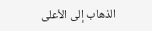الذهاب إلى الأعلى